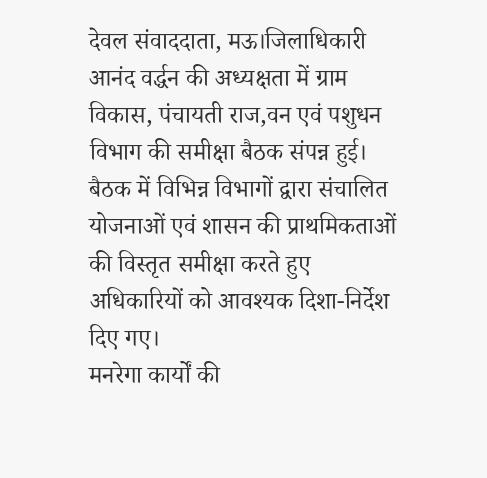देवल संवाददाता, मऊ।जिलाधिकारी आनंद वर्द्धन की अध्यक्षता में ग्राम विकास, पंचायती राज,वन एवं पशुधन विभाग की समीक्षा बैठक संपन्न हुई। बैठक में विभिन्न विभागों द्वारा संचालित योजनाओं एवं शासन की प्राथमिकताओं की विस्तृत समीक्षा करते हुए अधिकारियों को आवश्यक दिशा-निर्देश दिए गए।
मनरेगा कार्यों की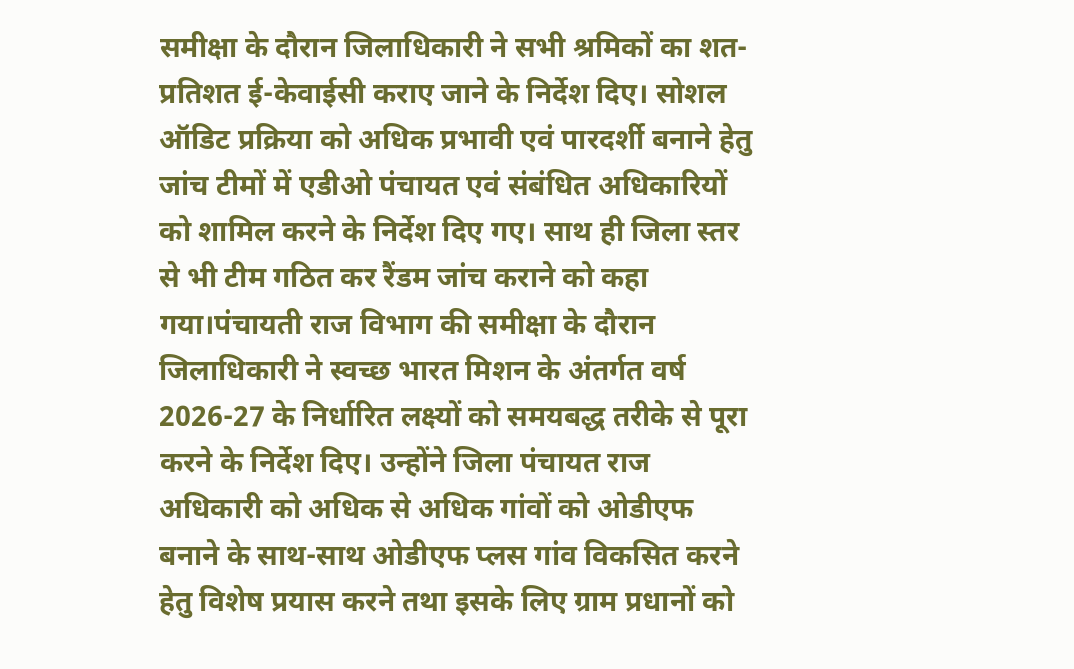समीक्षा के दौरान जिलाधिकारी ने सभी श्रमिकों का शत-प्रतिशत ई-केवाईसी कराए जाने के निर्देश दिए। सोशल ऑडिट प्रक्रिया को अधिक प्रभावी एवं पारदर्शी बनाने हेतु जांच टीमों में एडीओ पंचायत एवं संबंधित अधिकारियों को शामिल करने के निर्देश दिए गए। साथ ही जिला स्तर से भी टीम गठित कर रैंडम जांच कराने को कहा गया।पंचायती राज विभाग की समीक्षा के दौरान जिलाधिकारी ने स्वच्छ भारत मिशन के अंतर्गत वर्ष 2026-27 के निर्धारित लक्ष्यों को समयबद्ध तरीके से पूरा करने के निर्देश दिए। उन्होंने जिला पंचायत राज अधिकारी को अधिक से अधिक गांवों को ओडीएफ बनाने के साथ-साथ ओडीएफ प्लस गांव विकसित करने हेतु विशेष प्रयास करने तथा इसके लिए ग्राम प्रधानों को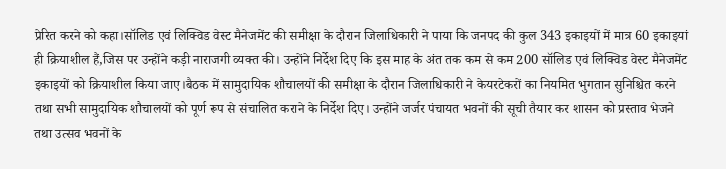प्रेरित करने को कहा।सॉलिड एवं लिक्विड वेस्ट मैनेजमेंट की समीक्षा के दौरान जिलाधिकारी ने पाया कि जनपद की कुल 343 इकाइयों में मात्र 60 इकाइयां ही क्रियाशील हैं,जिस पर उन्होंने कड़ी नाराजगी व्यक्त की। उन्होंने निर्देश दिए कि इस माह के अंत तक कम से कम 200 सॉलिड एवं लिक्विड वेस्ट मैनेजमेंट इकाइयों को क्रियाशील किया जाए।बैठक में सामुदायिक शौचालयों की समीक्षा के दौरान जिलाधिकारी ने केयरटेकरों का नियमित भुगतान सुनिश्चित करने तथा सभी सामुदायिक शौचालयों को पूर्ण रूप से संचालित कराने के निर्देश दिए। उन्होंने जर्जर पंचायत भवनों की सूची तैयार कर शासन को प्रस्ताव भेजने तथा उत्सव भवनों के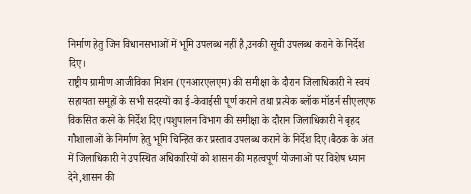निर्माण हेतु जिन विधानसभाओं में भूमि उपलब्ध नहीं है,उनकी सूची उपलब्ध कराने के निर्देश दिए।
राष्ट्रीय ग्रामीण आजीविका मिशन (एनआरएलएम) की समीक्षा के दौरान जिलाधिकारी ने स्वयं सहायता समूहों के सभी सदस्यों का ई-केवाईसी पूर्ण कराने तथा प्रत्येक ब्लॉक मॉडर्न सीएलएफ विकसित करने के निर्देश दिए।पशुपालन विभाग की समीक्षा के दौरान जिलाधिकारी ने बृहद गौशालाओं के निर्माण हेतु भूमि चिन्हित कर प्रस्ताव उपलब्ध कराने के निर्देश दिए।बैठक के अंत में जिलाधिकारी ने उपस्थित अधिकारियों को शासन की महत्वपूर्ण योजनाओं पर विशेष ध्यान देने,शासन की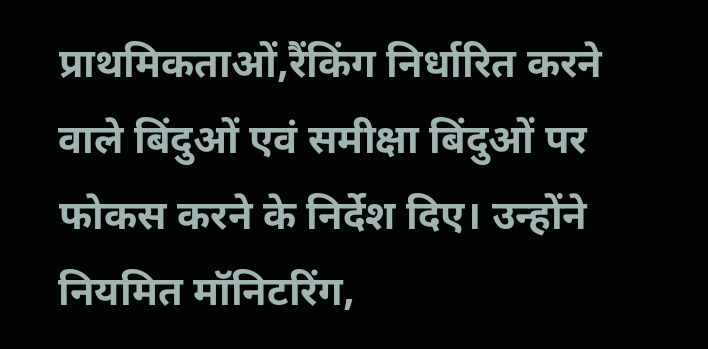प्राथमिकताओं,रैंकिंग निर्धारित करने वाले बिंदुओं एवं समीक्षा बिंदुओं पर फोकस करने के निर्देश दिए। उन्होंने नियमित मॉनिटरिंग,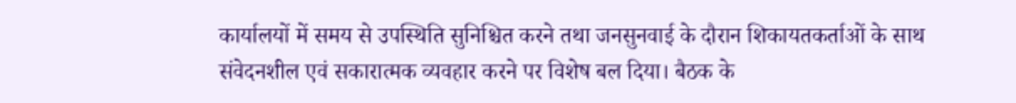कार्यालयों में समय से उपस्थिति सुनिश्चित करने तथा जनसुनवाई के दौरान शिकायतकर्ताओं के साथ संवेदनशील एवं सकारात्मक व्यवहार करने पर विशेष बल दिया। बैठक के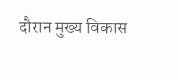दौरान मुख्य विकास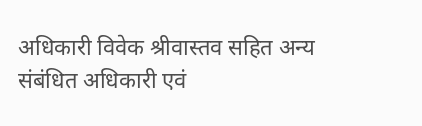अधिकारी विवेक श्रीवास्तव सहित अन्य संबंधित अधिकारी एवं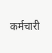कर्मचारी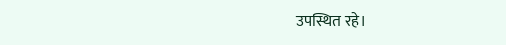उपस्थित रहे।